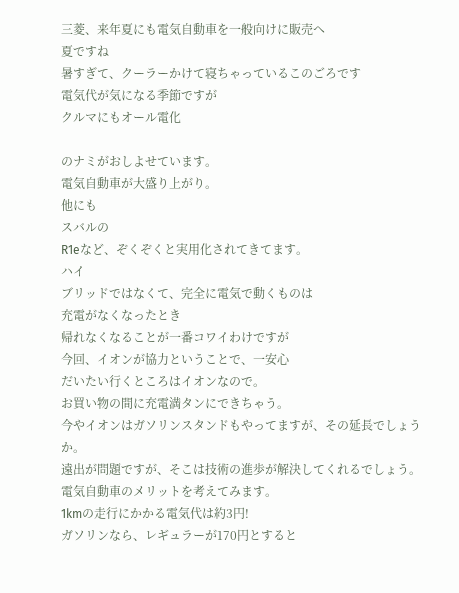三菱、来年夏にも電気自動車を一般向けに販売へ
夏ですね
暑すぎて、クーラーかけて寝ちゃっているこのごろです
電気代が気になる季節ですが
クルマにもオール電化

のナミがおしよせています。
電気自動車が大盛り上がり。
他にも
スバルの
R1eなど、ぞくぞくと実用化されてきてます。
ハイ
ブリッドではなくて、完全に電気で動くものは
充電がなくなったとき
帰れなくなることが一番コワイわけですが
今回、イオンが協力ということで、一安心
だいたい行くところはイオンなので。
お買い物の間に充電満タンにできちゃう。
今やイオンはガソリンスタンドもやってますが、その延長でしょうか。
遠出が問題ですが、そこは技術の進歩が解決してくれるでしょう。
電気自動車のメリットを考えてみます。
1kmの走行にかかる電気代は約3円!
ガソリンなら、レギュラーが170円とすると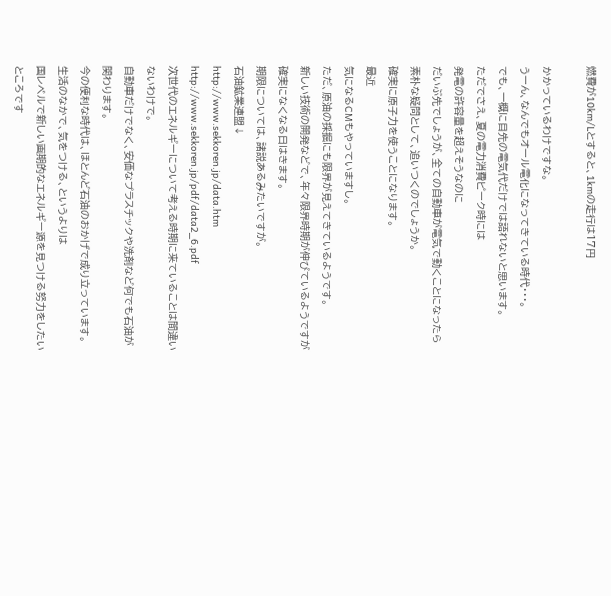燃費が10km/Lとすると、1kmの走行は17円

かかっているわけですな。
うーん、なんでもオール電化になってきている時代・・・。
でも、一概に目先の電気代だけでは語れないと思います。
ただでさえ、夏の電力消費ピーク時には
発電の許容量を超えそうなのに
だいぶ先でしょうが、全ての自動車が電気で動くことになったら
素朴な疑問として、追いつくのでしょうか。
確実に原子力を使うことになります。
最近
気になるCMもやっていますし。
ただ、原油の採掘にも限界が見えてきているようです。
新しい技術の開発などで、年々限界時期が伸びているようですが
確実になくなる日はきます。
期限については、諸説あるみたいですが。
石油鉱業連盟↓
http://www.sekkoren.jp/data.htm
http://www.sekkoren.jp/pdf/data2_6.pdf
次世代のエネルギーについて考える時期に来ていることは間違いないわけで。
自動車だけでなく、安価なプラスチックや洗剤など何でも石油が関わります。
今の便利な時代は、ほとんど石油のおかげで成り立っています。
生活のなかで、気をつける、というよりは
国レベルで新しい画期的なエネルギー源を見つける努力をしたいところです